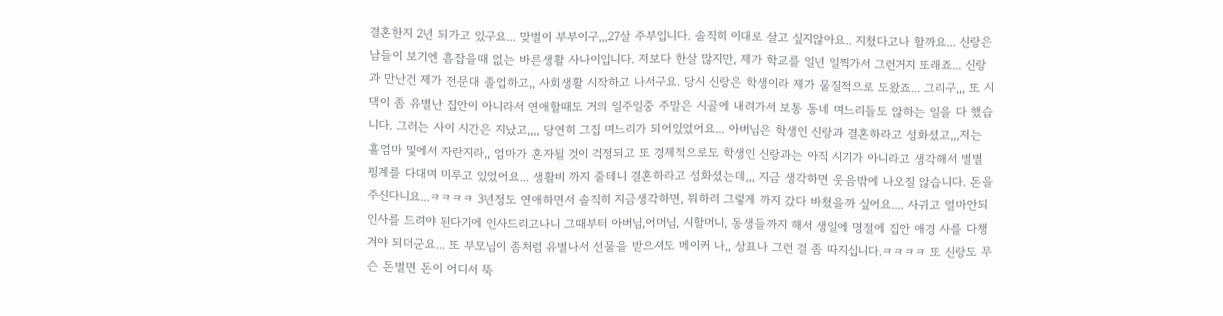결혼한지 2년 되가고 있구요... 맞벌이 부부이구,,,27살 주부입니다. 솔직히 이대로 살고 싶지않아요.. 지쳤다고나 할까요... 신랑은 남들이 보기엔 흠잡을때 없는 바른생활 사나이입니다. 저보다 한살 많지만, 제가 학교를 일년 일찍가서 그런거지 또래죠... 신랑과 만난건 제가 전문대 졸업하고,, 사회생활 시작하고 나서구요. 당시 신랑은 학생이라 제가 물질적으로 도왔죠... 그리구,,, 또 시댁이 좀 유별난 집안이 아니라서 연애할때도 거의 일주일중 주말은 시골에 내려가서 보통 동네 며느리들도 않하는 일을 다 했습니다. 그러는 사이 시간은 지났고,,,, 당연히 그집 며느리가 되어있었어요... 아버님은 학생인 신랑과 결혼하라고 성화셨고,,,저는 홀엄마 및에서 자란지라,, 엄마가 혼자될 것이 걱정되고 또 경제적으로도 학생인 신랑과는 아직 시기가 아니라고 생각해서 별별 핑계를 다대며 미루고 있었어요... 생활비 까지 줄테니 결혼하라고 성화셨는데,,, 지금 생각하면 웃음밖에 나오질 않습니다. 돈을 주신다니요...ㅋㅋㅋㅋ 3년정도 연애하면서 솔직히 지금생각하면, 뭐하러 그렇게 까지 갔다 바쳤을까 싶어요.... 사귀고 얼마안되 인사를 드려야 된다기에 인사드리고나니 그때부터 아버님,어머님, 시할머니, 동생들까지 해서 생일에 명절에 집안 애경 사를 다챙겨야 되더군요... 또 부모님이 좀처럼 유별나서 선물을 받으셔도 메이커 나,, 상표나 그런 걸 좀 따지십니다.ㅋㅋㅋㅋ 또 신랑도 무슨 돈벌면 돈이 어디서 뚝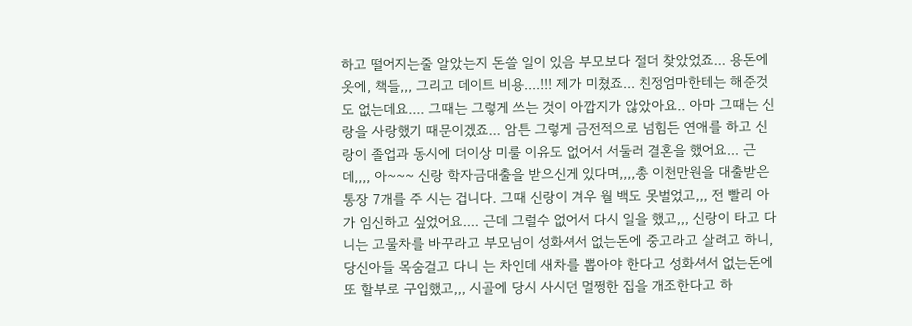하고 떨어지는줄 알았는지 돈쓸 일이 있음 부모보다 절더 찾았었죠... 용돈에 옷에, 책들,,, 그리고 데이트 비용....!!! 제가 미쳤죠... 친정엄마한테는 해준것도 없는데요.... 그때는 그렇게 쓰는 것이 아깝지가 않았아요.. 아마 그때는 신랑을 사랑했기 때문이겠죠... 암튼 그렇게 금전적으로 넘힘든 연애를 하고 신랑이 졸업과 동시에 더이상 미룰 이유도 없어서 서둘러 결혼을 했어요... 근데,,,, 아~~~ 신랑 학자금대출을 받으신게 있다며,,,,총 이천만원을 대출받은 통장 7개를 주 시는 겁니다. 그때 신랑이 겨우 월 백도 못벌었고,,, 전 빨리 아가 임신하고 싶었어요.... 근데 그럴수 없어서 다시 일을 했고,,, 신랑이 타고 다니는 고물차를 바꾸라고 부모님이 성화셔서 없는돈에 중고라고 살려고 하니, 당신아들 목숨걸고 다니 는 차인데 새차를 뽑아야 한다고 성화셔서 없는돈에 또 할부로 구입했고,,, 시골에 당시 사시던 멀쩡한 집을 개조한다고 하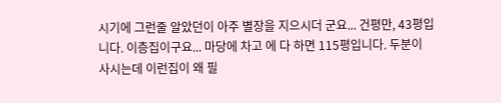시기에 그런줄 알았던이 아주 별장을 지으시더 군요... 건평만, 43평입니다. 이층집이구요... 마당에 차고 에 다 하면 115평입니다. 두분이 사시는데 이런집이 왜 필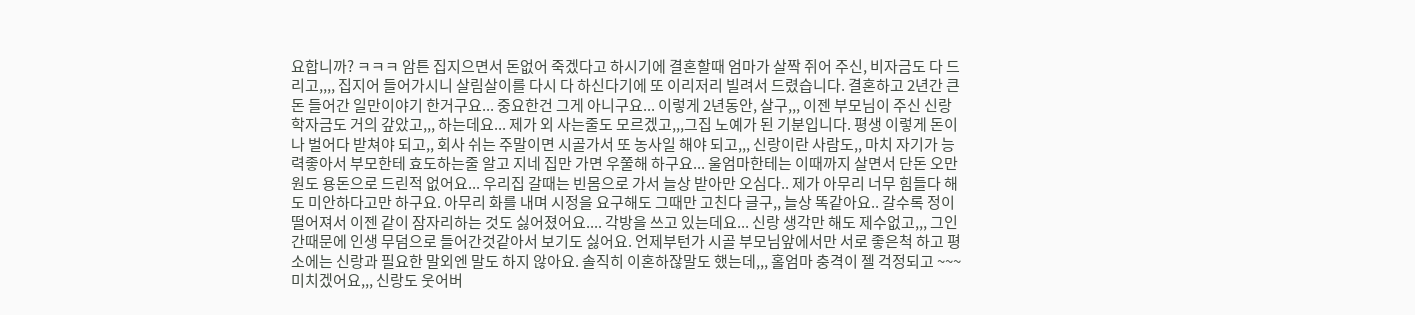요합니까? ㅋㅋㅋ 암튼 집지으면서 돈없어 죽겠다고 하시기에 결혼할때 엄마가 살짝 쥐어 주신, 비자금도 다 드리고,,,, 집지어 들어가시니 살림살이를 다시 다 하신다기에 또 이리저리 빌려서 드렸습니다. 결혼하고 2년간 큰돈 들어간 일만이야기 한거구요... 중요한건 그게 아니구요... 이렇게 2년동안, 살구,,, 이젠 부모님이 주신 신랑 학자금도 거의 갚았고,,, 하는데요... 제가 외 사는줄도 모르겠고,,,그집 노예가 된 기분입니다. 평생 이렇게 돈이나 벌어다 받쳐야 되고,, 회사 쉬는 주말이면 시골가서 또 농사일 해야 되고,,, 신랑이란 사람도,, 마치 자기가 능력좋아서 부모한테 효도하는줄 알고 지네 집만 가면 우쭐해 하구요... 울엄마한테는 이때까지 살면서 단돈 오만원도 용돈으로 드린적 없어요... 우리집 갈때는 빈몸으로 가서 늘상 받아만 오심다.. 제가 아무리 너무 힘들다 해도 미안하다고만 하구요. 아무리 화를 내며 시정을 요구해도 그때만 고친다 글구,, 늘상 똑같아요.. 갈수록 정이 떨어져서 이젠 같이 잠자리하는 것도 싫어졌어요.... 각방을 쓰고 있는데요... 신랑 생각만 해도 제수없고,,, 그인간때문에 인생 무덤으로 들어간것같아서 보기도 싫어요. 언제부턴가 시골 부모님앞에서만 서로 좋은척 하고 평소에는 신랑과 필요한 말외엔 말도 하지 않아요. 솔직히 이혼하잖말도 했는데,,, 홀엄마 충격이 젤 걱정되고 ~~~ 미치겠어요,,, 신랑도 웃어버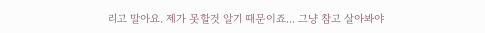리고 말아요. 제가 못할것 알기 때문이죠... 그냥 참고 살아봐야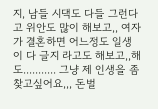지, 남들 시댁도 다들 그런다고 위안도 많이 해보고,, 여자가 결혼하면 어느정도 일생이 다 글지 라고도 해보고,,해도........... 그냥 제 인생을 좀 찾고싶어요,,, 돈벌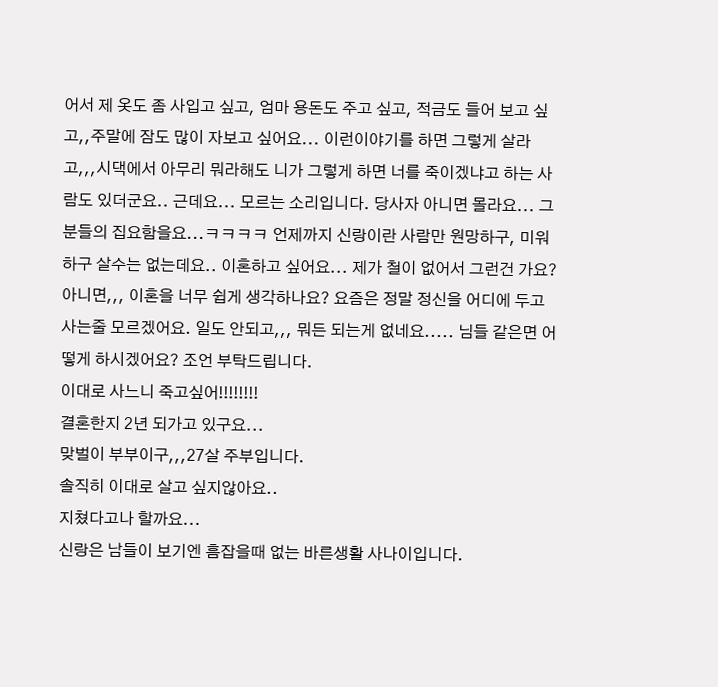어서 제 옷도 좀 사입고 싶고, 엄마 용돈도 주고 싶고, 적금도 들어 보고 싶고,,주말에 잠도 많이 자보고 싶어요... 이런이야기를 하면 그렇게 살라고,,,시댁에서 아무리 뭐라해도 니가 그렇게 하면 너를 죽이겠냐고 하는 사람도 있더군요.. 근데요... 모르는 소리입니다. 당사자 아니면 몰라요... 그분들의 집요함을요...ㅋㅋㅋㅋ 언제까지 신랑이란 사람만 원망하구, 미워하구 살수는 없는데요.. 이혼하고 싶어요... 제가 철이 없어서 그런건 가요? 아니면,,, 이혼을 너무 쉽게 생각하나요? 요즘은 정말 정신을 어디에 두고 사는줄 모르겠어요. 일도 안되고,,, 뭐든 되는게 없네요..... 님들 같은면 어떻게 하시겠어요? 조언 부탁드립니다.
이대로 사느니 죽고싶어!!!!!!!!
결혼한지 2년 되가고 있구요...
맞벌이 부부이구,,,27살 주부입니다.
솔직히 이대로 살고 싶지않아요..
지쳤다고나 할까요...
신랑은 남들이 보기엔 흠잡을때 없는 바른생활 사나이입니다.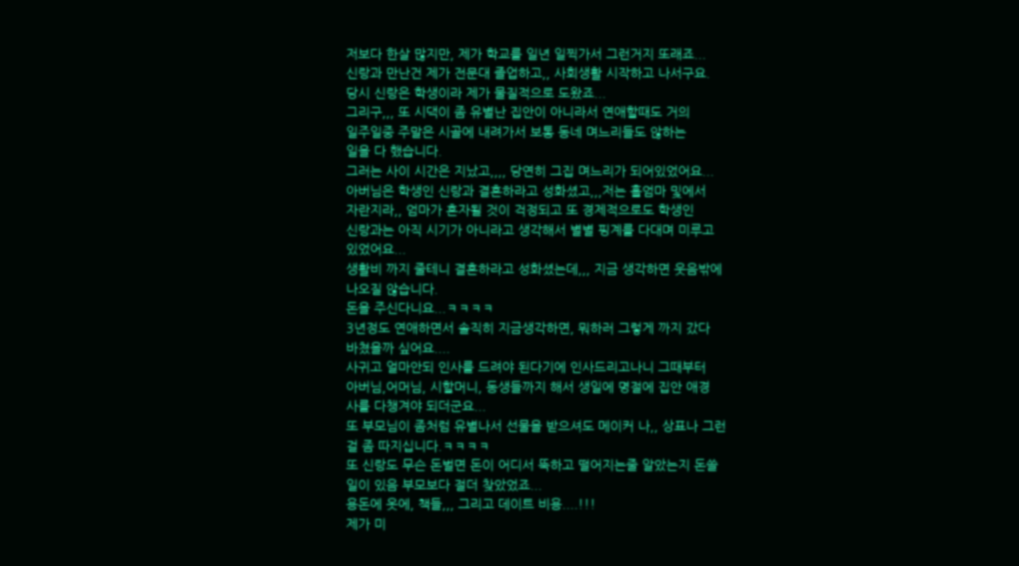저보다 한살 많지만, 제가 학교를 일년 일찍가서 그런거지 또래죠...
신랑과 만난건 제가 전문대 졸업하고,, 사회생활 시작하고 나서구요.
당시 신랑은 학생이라 제가 물질적으로 도왔죠...
그리구,,, 또 시댁이 좀 유별난 집안이 아니라서 연애할때도 거의
일주일중 주말은 시골에 내려가서 보통 동네 며느리들도 않하는
일을 다 했습니다.
그러는 사이 시간은 지났고,,,, 당연히 그집 며느리가 되어있었어요...
아버님은 학생인 신랑과 결혼하라고 성화셨고,,,저는 홀엄마 및에서
자란지라,, 엄마가 혼자될 것이 걱정되고 또 경제적으로도 학생인
신랑과는 아직 시기가 아니라고 생각해서 별별 핑계를 다대며 미루고
있었어요...
생활비 까지 줄테니 결혼하라고 성화셨는데,,, 지금 생각하면 웃음밖에
나오질 않습니다.
돈을 주신다니요...ㅋㅋㅋㅋ
3년정도 연애하면서 솔직히 지금생각하면, 뭐하러 그렇게 까지 갔다
바쳤을까 싶어요....
사귀고 얼마안되 인사를 드려야 된다기에 인사드리고나니 그때부터
아버님,어머님, 시할머니, 동생들까지 해서 생일에 명절에 집안 애경
사를 다챙겨야 되더군요...
또 부모님이 좀처럼 유별나서 선물을 받으셔도 메이커 나,, 상표나 그런
걸 좀 따지십니다.ㅋㅋㅋㅋ
또 신랑도 무슨 돈벌면 돈이 어디서 뚝하고 떨어지는줄 알았는지 돈쓸
일이 있음 부모보다 절더 찾았었죠...
용돈에 옷에, 책들,,, 그리고 데이트 비용....!!!
제가 미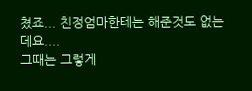쳤죠... 친정엄마한테는 해준것도 없는데요....
그때는 그렇게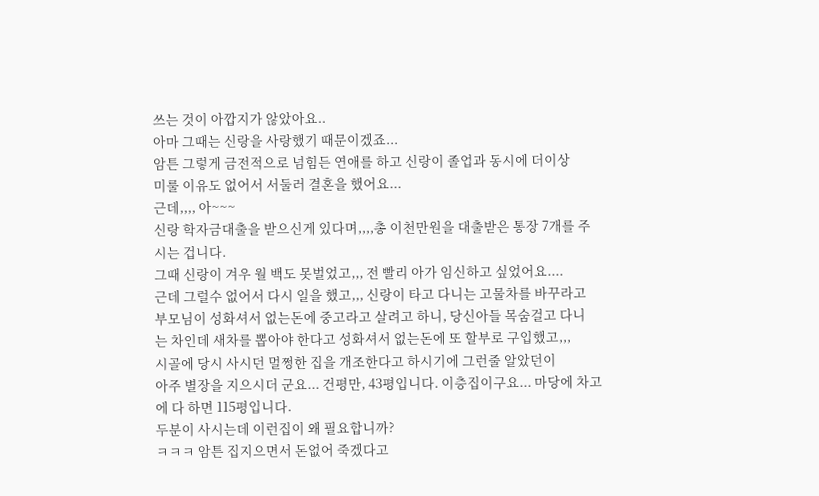쓰는 것이 아깝지가 않았아요..
아마 그때는 신랑을 사랑했기 때문이겠죠...
암튼 그렇게 금전적으로 넘힘든 연애를 하고 신랑이 졸업과 동시에 더이상
미룰 이유도 없어서 서둘러 결혼을 했어요...
근데,,,, 아~~~
신랑 학자금대출을 받으신게 있다며,,,,총 이천만원을 대출받은 통장 7개를 주
시는 겁니다.
그때 신랑이 겨우 월 백도 못벌었고,,, 전 빨리 아가 임신하고 싶었어요....
근데 그럴수 없어서 다시 일을 했고,,, 신랑이 타고 다니는 고물차를 바꾸라고
부모님이 성화셔서 없는돈에 중고라고 살려고 하니, 당신아들 목숨걸고 다니
는 차인데 새차를 뽑아야 한다고 성화셔서 없는돈에 또 할부로 구입했고,,,
시골에 당시 사시던 멀쩡한 집을 개조한다고 하시기에 그런줄 알았던이
아주 별장을 지으시더 군요... 건평만, 43평입니다. 이층집이구요... 마당에 차고
에 다 하면 115평입니다.
두분이 사시는데 이런집이 왜 필요합니까?
ㅋㅋㅋ 암튼 집지으면서 돈없어 죽겠다고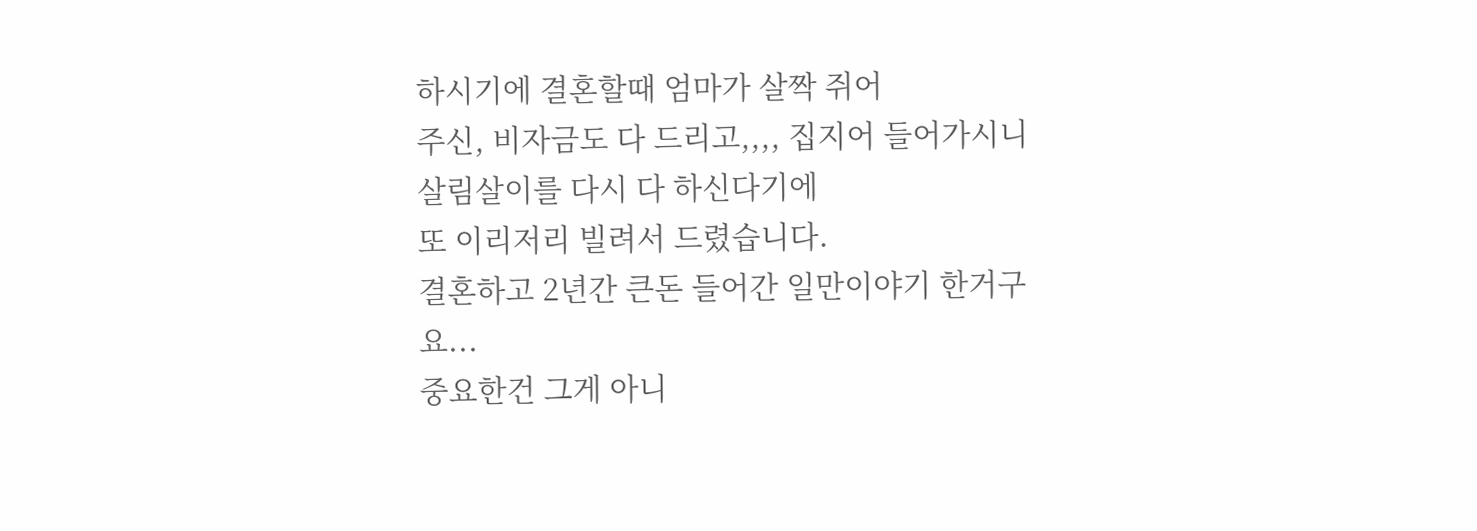하시기에 결혼할때 엄마가 살짝 쥐어
주신, 비자금도 다 드리고,,,, 집지어 들어가시니 살림살이를 다시 다 하신다기에
또 이리저리 빌려서 드렸습니다.
결혼하고 2년간 큰돈 들어간 일만이야기 한거구요...
중요한건 그게 아니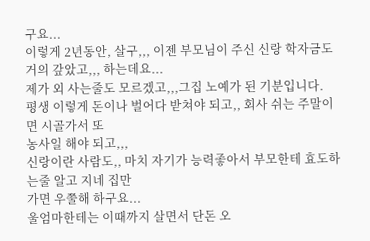구요...
이렇게 2년동안, 살구,,, 이젠 부모님이 주신 신랑 학자금도 거의 갚았고,,, 하는데요...
제가 외 사는줄도 모르겠고,,,그집 노예가 된 기분입니다.
평생 이렇게 돈이나 벌어다 받쳐야 되고,, 회사 쉬는 주말이면 시골가서 또
농사일 해야 되고,,,
신랑이란 사람도,, 마치 자기가 능력좋아서 부모한테 효도하는줄 알고 지네 집만
가면 우쭐해 하구요...
울엄마한테는 이때까지 살면서 단돈 오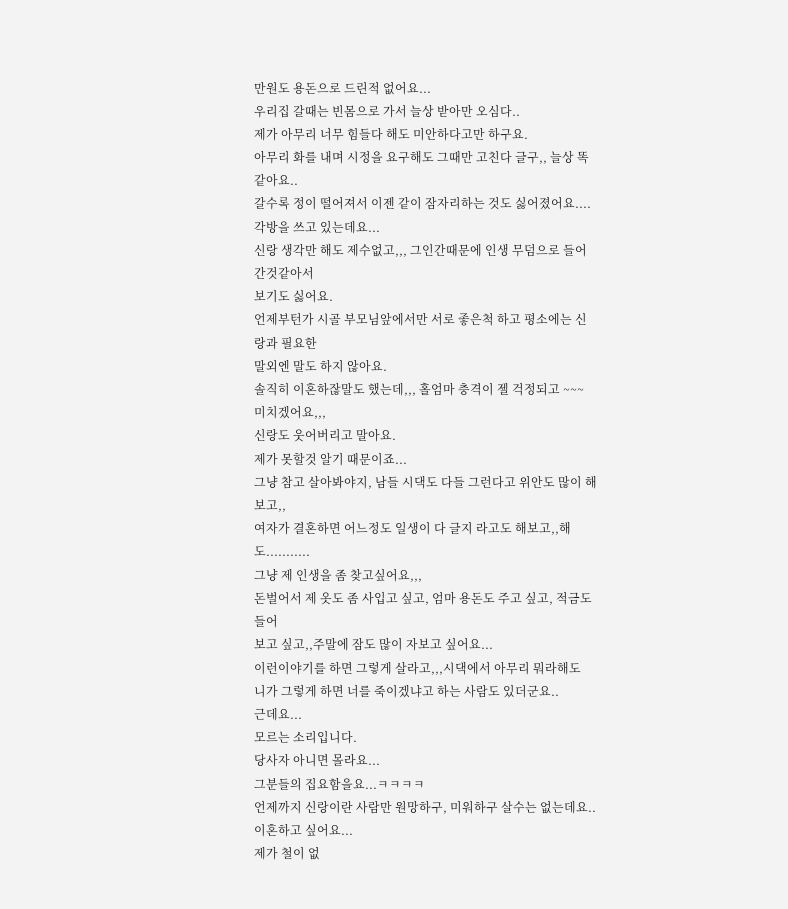만원도 용돈으로 드린적 없어요...
우리집 갈때는 빈몸으로 가서 늘상 받아만 오심다..
제가 아무리 너무 힘들다 해도 미안하다고만 하구요.
아무리 화를 내며 시정을 요구해도 그때만 고친다 글구,, 늘상 똑같아요..
갈수록 정이 떨어져서 이젠 같이 잠자리하는 것도 싫어졌어요....
각방을 쓰고 있는데요...
신랑 생각만 해도 제수없고,,, 그인간때문에 인생 무덤으로 들어간것같아서
보기도 싫어요.
언제부턴가 시골 부모님앞에서만 서로 좋은척 하고 평소에는 신랑과 필요한
말외엔 말도 하지 않아요.
솔직히 이혼하잖말도 했는데,,, 홀엄마 충격이 젤 걱정되고 ~~~
미치겠어요,,,
신랑도 웃어버리고 말아요.
제가 못할것 알기 때문이죠...
그냥 참고 살아봐야지, 남들 시댁도 다들 그런다고 위안도 많이 해보고,,
여자가 결혼하면 어느정도 일생이 다 글지 라고도 해보고,,해도...........
그냥 제 인생을 좀 찾고싶어요,,,
돈벌어서 제 옷도 좀 사입고 싶고, 엄마 용돈도 주고 싶고, 적금도 들어
보고 싶고,,주말에 잠도 많이 자보고 싶어요...
이런이야기를 하면 그렇게 살라고,,,시댁에서 아무리 뭐라해도
니가 그렇게 하면 너를 죽이겠냐고 하는 사람도 있더군요..
근데요...
모르는 소리입니다.
당사자 아니면 몰라요...
그분들의 집요함을요...ㅋㅋㅋㅋ
언제까지 신랑이란 사람만 원망하구, 미워하구 살수는 없는데요..
이혼하고 싶어요...
제가 철이 없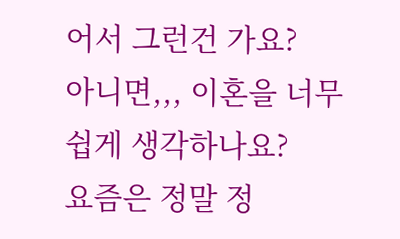어서 그런건 가요?
아니면,,, 이혼을 너무 쉽게 생각하나요?
요즘은 정말 정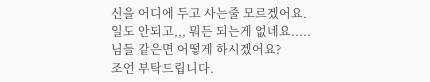신을 어디에 두고 사는줄 모르겠어요.
일도 안되고,,, 뭐든 되는게 없네요.....
님들 같은면 어떻게 하시겠어요?
조언 부탁드립니다.